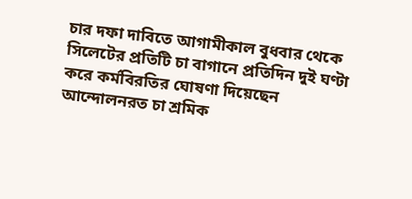চার দফা দাবিতে আগামীকাল বুধবার থেকে সিলেটের প্রতিটি চা বাগানে প্রতিদিন দুই ঘণ্টা করে কর্মবিরতির ঘোষণা দিয়েছেন আন্দোলনরত চা শ্রমিক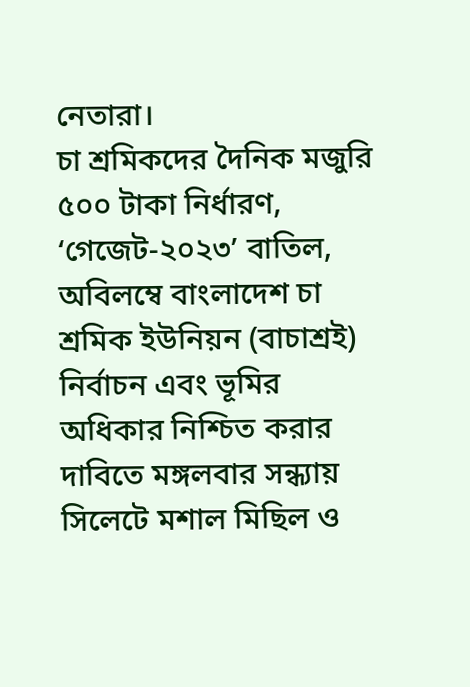নেতারা।
চা শ্রমিকদের দৈনিক মজুরি ৫০০ টাকা নির্ধারণ, ‘গেজেট-২০২৩’ বাতিল, অবিলম্বে বাংলাদেশ চা শ্রমিক ইউনিয়ন (বাচাশ্রই) নির্বাচন এবং ভূমির অধিকার নিশ্চিত করার দাবিতে মঙ্গলবার সন্ধ্যায় সিলেটে মশাল মিছিল ও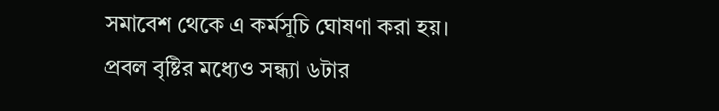সমাবেশ থেকে এ কর্মসূচি ঘোষণা করা হয়।
প্রবল বৃষ্টির মধ্যেও সন্ধ্যা ৬টার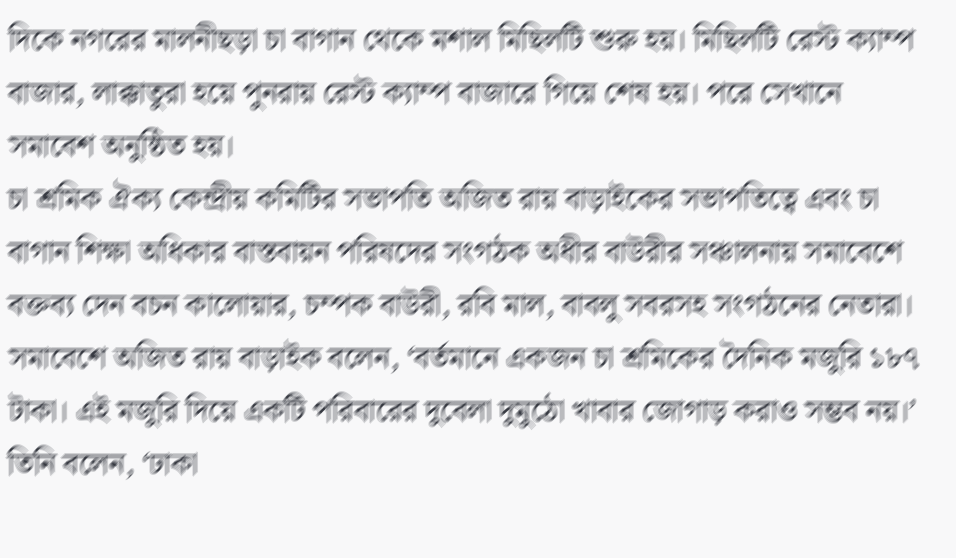দিকে নগরের মালনীছড়া চা বাগান থেকে মশাল মিছিলটি শুরু হয়। মিছিলটি রেস্ট ক্যাম্প বাজার, লাক্কাতুরা হয়ে পুনরায় রেস্ট ক্যাম্প বাজারে গিয়ে শেষ হয়। পরে সেখানে সমাবেশ অনুষ্ঠিত হয়।
চা শ্রমিক ঐক্য কেন্দ্রীয় কমিটির সভাপতি অজিত রায় বাড়াইকের সভাপতিত্বে এবং চা বাগান শিক্ষা অধিকার বাস্তবায়ন পরিষদের সংগঠক অধীর বাউরীর সঞ্চালনায় সমাবেশে বক্তব্য দেন বচন কালোয়ার, চম্পক বাউরী, রবি মাল, বাবলু সবরসহ সংগঠনের নেতারা।
সমাবেশে অজিত রায় বাড়াইক বলেন, ‘বর্তমানে একজন চা শ্রমিকের দৈনিক মজুরি ১৮৭ টাকা। এই মজুরি দিয়ে একটি পরিবারের দুবেলা দুমুঠো খাবার জোগাড় করাও সম্ভব নয়।’
তিনি বলেন, ‘ঢাকা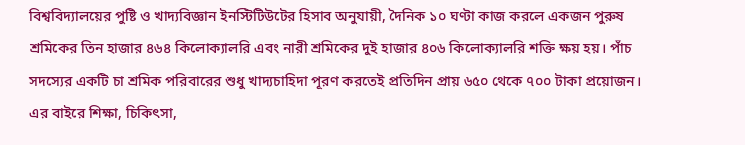বিশ্ববিদ্যালয়ের পুষ্টি ও খাদ্যবিজ্ঞান ইনস্টিটিউটের হিসাব অনুযায়ী, দৈনিক ১০ ঘণ্টা কাজ করলে একজন পুরুষ শ্রমিকের তিন হাজার ৪৬৪ কিলোক্যালরি এবং নারী শ্রমিকের দুই হাজার ৪০৬ কিলোক্যালরি শক্তি ক্ষয় হয়। পাঁচ সদস্যের একটি চা শ্রমিক পরিবারের শুধু খাদ্যচাহিদা পূরণ করতেই প্রতিদিন প্রায় ৬৫০ থেকে ৭০০ টাকা প্রয়োজন। এর বাইরে শিক্ষা, চিকিৎসা,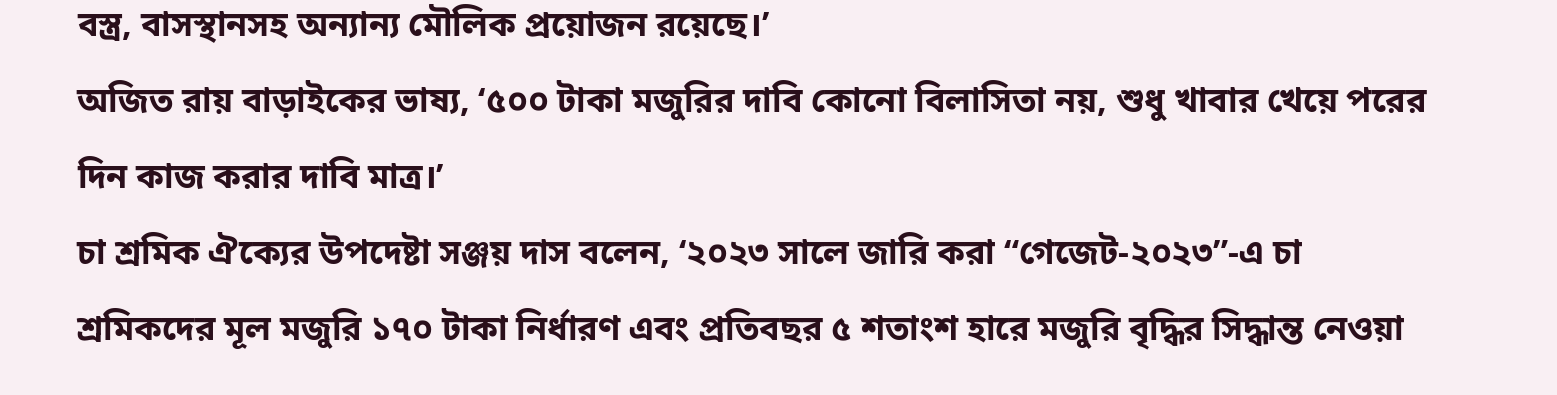বস্ত্র, বাসস্থানসহ অন্যান্য মৌলিক প্রয়োজন রয়েছে।’
অজিত রায় বাড়াইকের ভাষ্য, ‘৫০০ টাকা মজুরির দাবি কোনো বিলাসিতা নয়, শুধু খাবার খেয়ে পরের দিন কাজ করার দাবি মাত্র।’
চা শ্রমিক ঐক্যের উপদেষ্টা সঞ্জয় দাস বলেন, ‘২০২৩ সালে জারি করা “গেজেট-২০২৩”-এ চা শ্রমিকদের মূল মজুরি ১৭০ টাকা নির্ধারণ এবং প্রতিবছর ৫ শতাংশ হারে মজুরি বৃদ্ধির সিদ্ধান্ত নেওয়া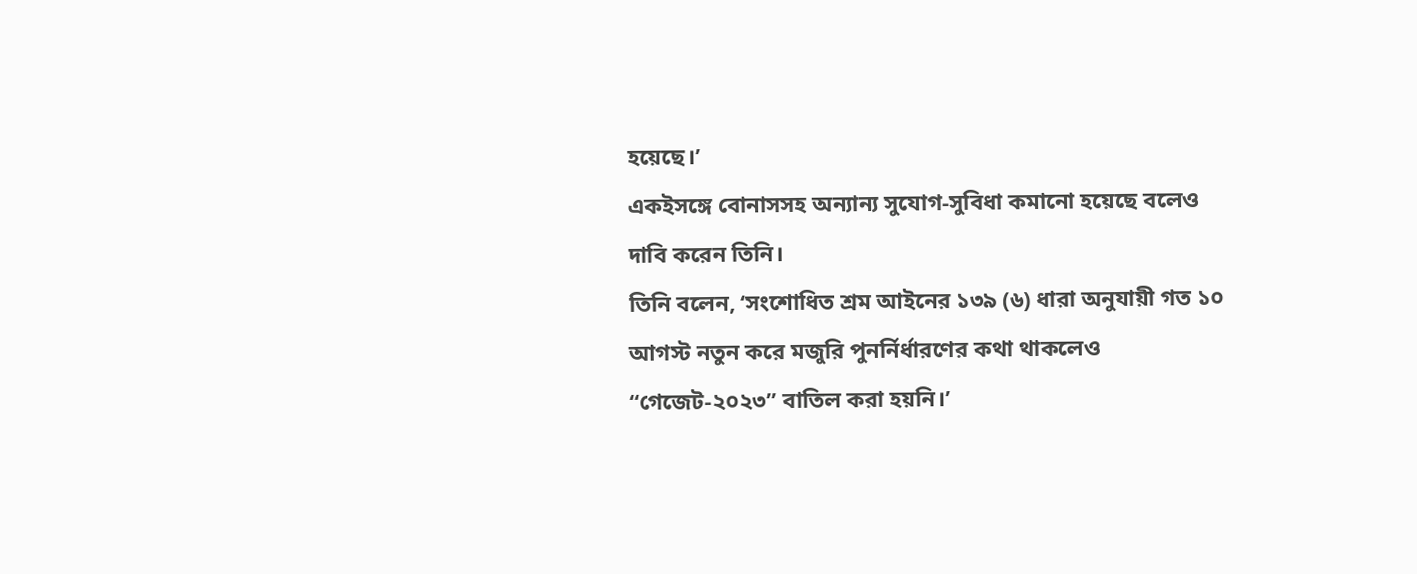হয়েছে।’
একইসঙ্গে বোনাসসহ অন্যান্য সুযোগ-সুবিধা কমানো হয়েছে বলেও দাবি করেন তিনি।
তিনি বলেন, ‘সংশোধিত শ্রম আইনের ১৩৯ (৬) ধারা অনুযায়ী গত ১০ আগস্ট নতুন করে মজুরি পুনর্নির্ধারণের কথা থাকলেও “গেজেট-২০২৩” বাতিল করা হয়নি।’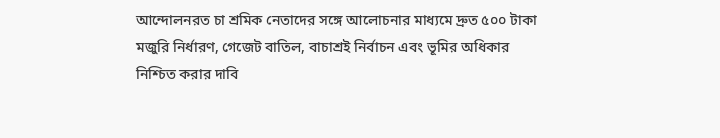আন্দোলনরত চা শ্রমিক নেতাদের সঙ্গে আলোচনার মাধ্যমে দ্রুত ৫০০ টাকা মজুরি নির্ধারণ, গেজেট বাতিল, বাচাশ্রই নির্বাচন এবং ভূমির অধিকার নিশ্চিত করার দাবি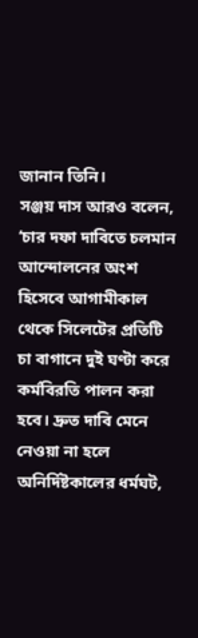জানান তিনি।
সঞ্জয় দাস আরও বলেন, ‘চার দফা দাবিতে চলমান আন্দোলনের অংশ হিসেবে আগামীকাল থেকে সিলেটের প্রতিটি চা বাগানে দুই ঘণ্টা করে কর্মবিরতি পালন করা হবে। দ্রুত দাবি মেনে নেওয়া না হলে অনির্দিষ্টকালের ধর্মঘট,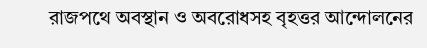রাজপথে অবস্থান ও অবরোধসহ বৃহত্তর আন্দোলনের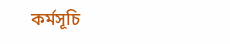কর্মসূচি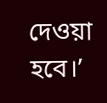দেওয়া হবে।’